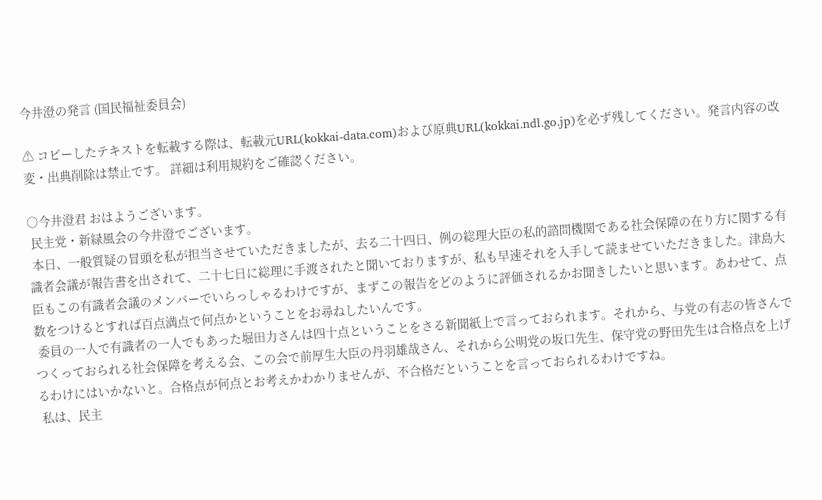今井澄の発言 (国民福祉委員会)

⚠ コピーしたテキストを転載する際は、転載元URL(kokkai-data.com)および原典URL(kokkai.ndl.go.jp)を必ず残してください。発言内容の改変・出典削除は禁止です。 詳細は利用規約をご確認ください。

○今井澄君 おはようございます。
 民主党・新緑風会の今井澄でございます。
 本日、一般質疑の冒頭を私が担当させていただきましたが、去る二十四日、例の総理大臣の私的諮問機関である社会保障の在り方に関する有識者会議が報告書を出されて、二十七日に総理に手渡されたと聞いておりますが、私も早速それを入手して読ませていただきました。津島大臣もこの有識者会議のメンバーでいらっしゃるわけですが、まずこの報告をどのように評価されるかお聞きしたいと思います。あわせて、点数をつけるとすれば百点満点で何点かということをお尋ねしたいんです。
 委員の一人で有識者の一人でもあった堀田力さんは四十点ということをさる新聞紙上で言っておられます。それから、与党の有志の皆さんでつくっておられる社会保障を考える会、この会で前厚生大臣の丹羽雄哉さん、それから公明党の坂口先生、保守党の野田先生は合格点を上げるわけにはいかないと。合格点が何点とお考えかわかりませんが、不合格だということを言っておられるわけですね。
 私は、民主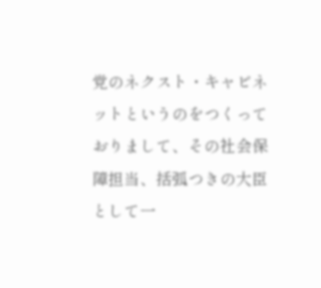党のネクスト・キャビネットというのをつくっておりまして、その社会保障担当、括弧つきの大臣として一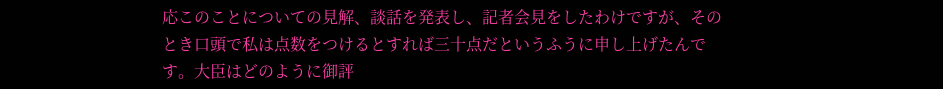応このことについての見解、談話を発表し、記者会見をしたわけですが、そのとき口頭で私は点数をつけるとすれば三十点だというふうに申し上げたんです。大臣はどのように御評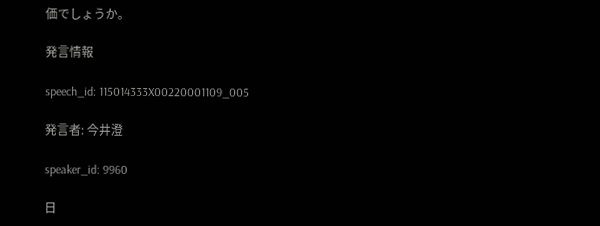価でしょうか。

発言情報

speech_id: 115014333X00220001109_005

発言者: 今井澄

speaker_id: 9960

日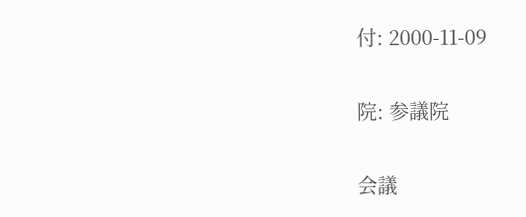付: 2000-11-09

院: 参議院

会議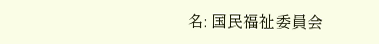名: 国民福祉委員会